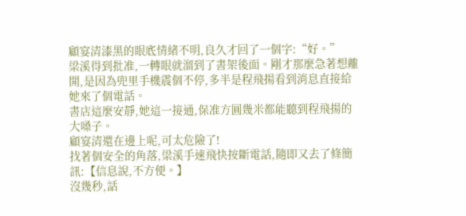顧宴清漆黑的眼底情緒不明,良久才回了一個字:“好。”
梁溪得到批准,一轉眼就溜到了書架後面。剛才那麼急著想離開,是因為兜里手機震個不停,多半是程飛揚看到消息直接給她來了個電話。
書店這麼安靜,她這一接通,保准方圓幾米都能聽到程飛揚的大嗓子。
顧宴清還在邊上呢,可太危險了!
找著個安全的角落,梁溪手速飛快按斷電話,隨即又去了條簡訊:【信息說,不方便。】
沒幾秒,話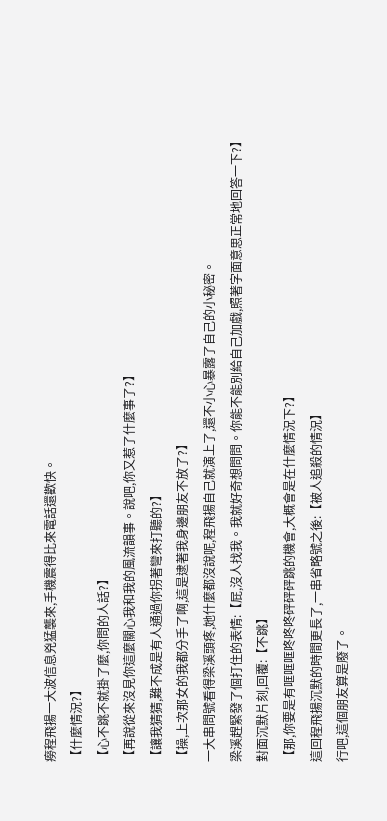癆程飛揚一大波信息兇猛襲來,手機震得比來電話還歡快。
【什麼情況?】
【心不跳不就掛了麼,你問的人話?】
【再說從來沒見你這麼關心我和我的風流韻事。說吧,你又惹了什麼事了?】
【讓我猜猜,難不成是有人通過你拐著彎來打聽的?】
【操,上次那女的我都分手了啊,這是逮著我身邊朋友不放了?】
一大串問號看得梁溪頭疼,她什麼都沒說呢,程飛揚自己就演上了,還不小心暴露了自己的小秘密。
梁溪趕緊發了個打住的表情:【屁,沒人找我。我就好奇想問問。你能不能別給自己加戲,照著字面意思正常地回答一下?】
對面沉默片刻,回覆:【不跳】
【那,你要是有哐哐哐咚咚咚砰砰砰跳的機會,大概會是在什麼情況下?】
這回程飛揚沉默的時間更長了,一串省略號之後:【被人追殺的情況】
行吧,這個朋友算是廢了。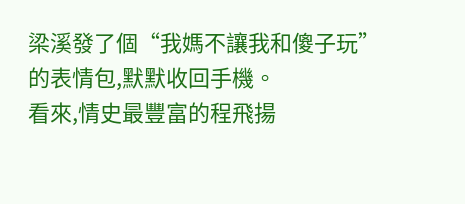梁溪發了個“我媽不讓我和傻子玩”的表情包,默默收回手機。
看來,情史最豐富的程飛揚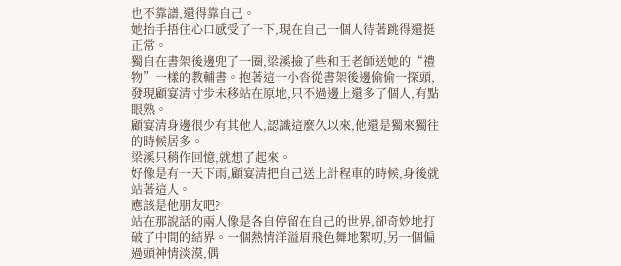也不靠譜,還得靠自己。
她抬手捂住心口感受了一下,現在自己一個人待著跳得還挺正常。
獨自在書架後邊兜了一圈,梁溪撿了些和王老師送她的“禮物”一樣的教輔書。抱著這一小沓從書架後邊偷偷一探頭,發現顧宴清寸步未移站在原地,只不過邊上還多了個人,有點眼熟。
顧宴清身邊很少有其他人,認識這麼久以來,他還是獨來獨往的時候居多。
梁溪只稍作回憶,就想了起來。
好像是有一天下雨,顧宴清把自己送上計程車的時候,身後就站著這人。
應該是他朋友吧?
站在那說話的兩人像是各自停留在自己的世界,卻奇妙地打破了中間的結界。一個熱情洋溢眉飛色舞地絮叨,另一個偏過頭神情淡漠,偶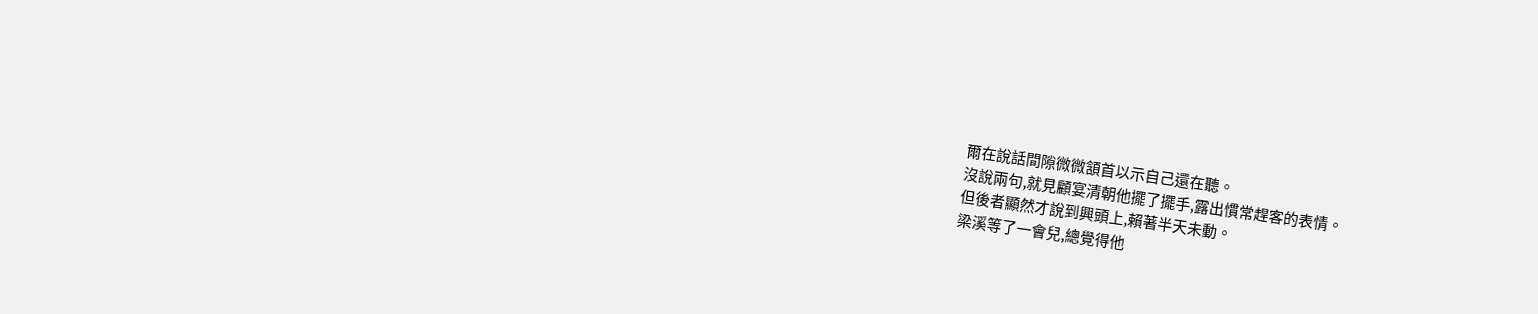爾在說話間隙微微頷首以示自己還在聽。
沒說兩句,就見顧宴清朝他擺了擺手,露出慣常趕客的表情。
但後者顯然才說到興頭上,賴著半天未動。
梁溪等了一會兒,總覺得他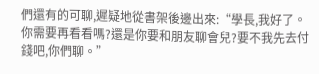們還有的可聊,遲疑地從書架後邊出來:“學長,我好了。你需要再看看嗎?還是你要和朋友聊會兒?要不我先去付錢吧,你們聊。”